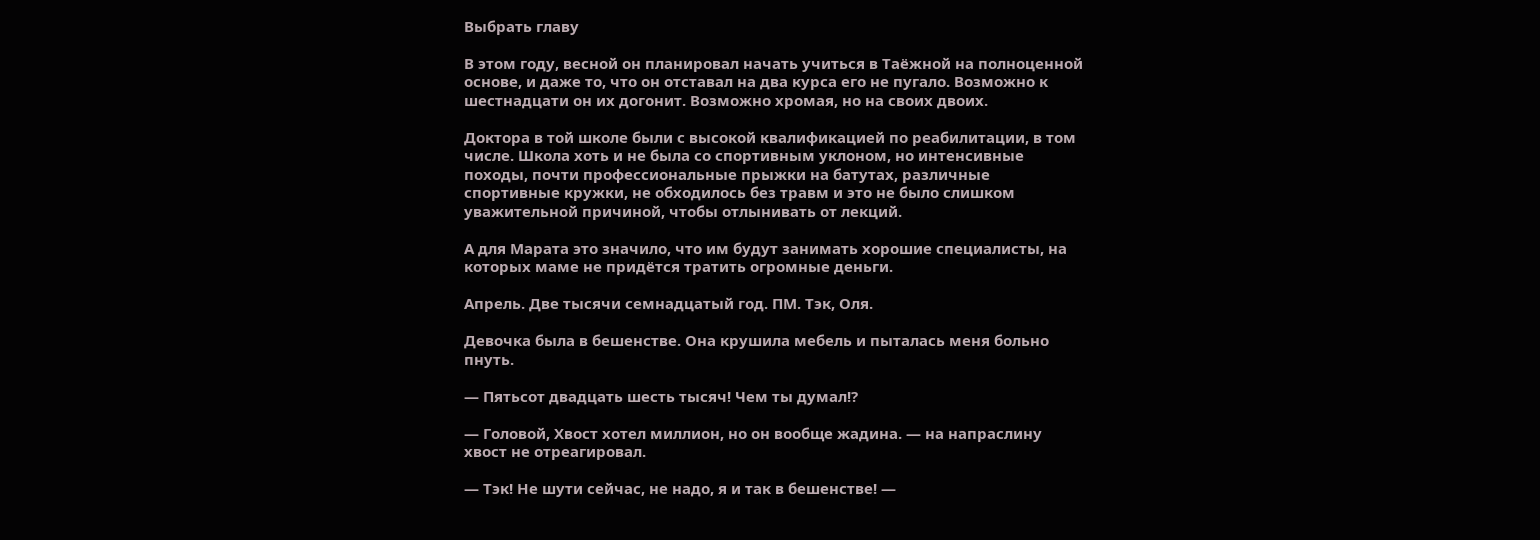Выбрать главу

В этом году, весной он планировал начать учиться в Таёжной на полноценной основе, и даже то, что он отставал на два курса его не пугало. Возможно к шестнадцати он их догонит. Возможно хромая, но на своих двоих.

Доктора в той школе были с высокой квалификацией по реабилитации, в том числе. Школа хоть и не была со спортивным уклоном, но интенсивные походы, почти профессиональные прыжки на батутах, различные спортивные кружки, не обходилось без травм и это не было слишком уважительной причиной, чтобы отлынивать от лекций.

А для Марата это значило, что им будут занимать хорошие специалисты, на которых маме не придётся тратить огромные деньги.

Апрель. Две тысячи семнадцатый год. ПМ. Тэк, Оля.

Девочка была в бешенстве. Она крушила мебель и пыталась меня больно пнуть.

— Пятьсот двадцать шесть тысяч! Чем ты думал!?

— Головой, Хвост хотел миллион, но он вообще жадина. — на напраслину хвост не отреагировал.

— Тэк! Не шути сейчас, не надо, я и так в бешенстве! —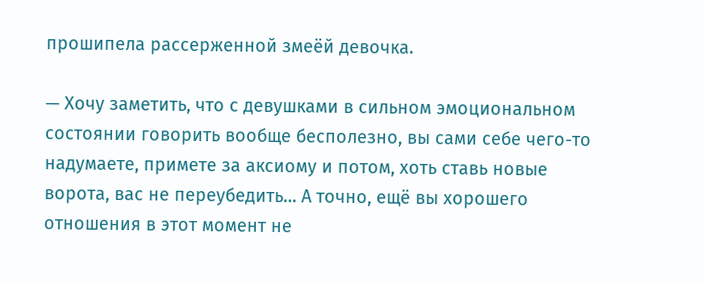прошипела рассерженной змеёй девочка.

— Хочу заметить, что с девушками в сильном эмоциональном состоянии говорить вообще бесполезно, вы сами себе чего-то надумаете, примете за аксиому и потом, хоть ставь новые ворота, вас не переубедить… А точно, ещё вы хорошего отношения в этот момент не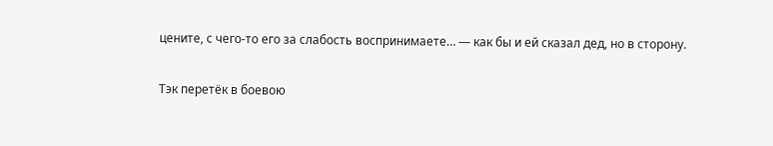цените, с чего-то его за слабость воспринимаете… — как бы и ей сказал дед, но в сторону.

Тэк перетёк в боевою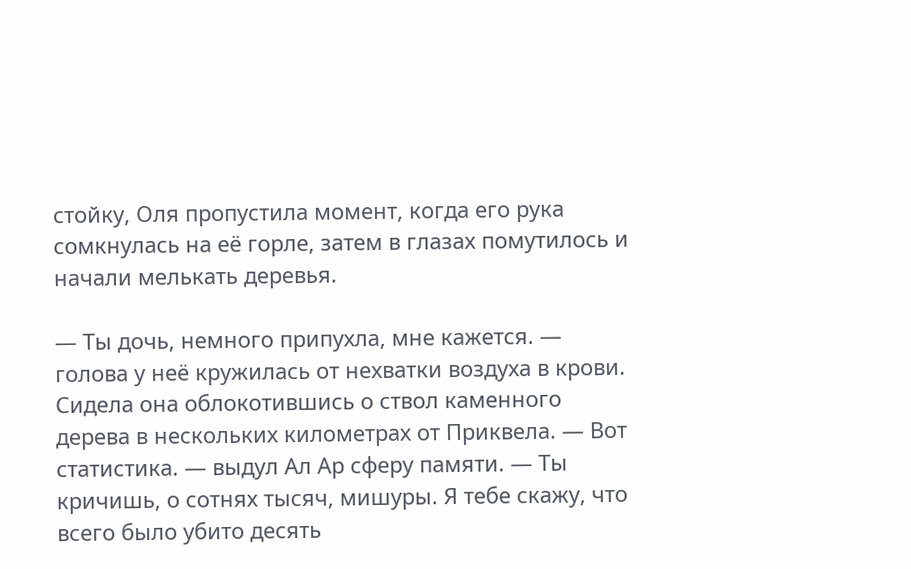стойку, Оля пропустила момент, когда его рука сомкнулась на её горле, затем в глазах помутилось и начали мелькать деревья.

— Ты дочь, немного припухла, мне кажется. — голова у неё кружилась от нехватки воздуха в крови. Сидела она облокотившись о ствол каменного дерева в нескольких километрах от Приквела. — Вот статистика. — выдул Ал Ар сферу памяти. — Ты кричишь, о сотнях тысяч, мишуры. Я тебе скажу, что всего было убито десять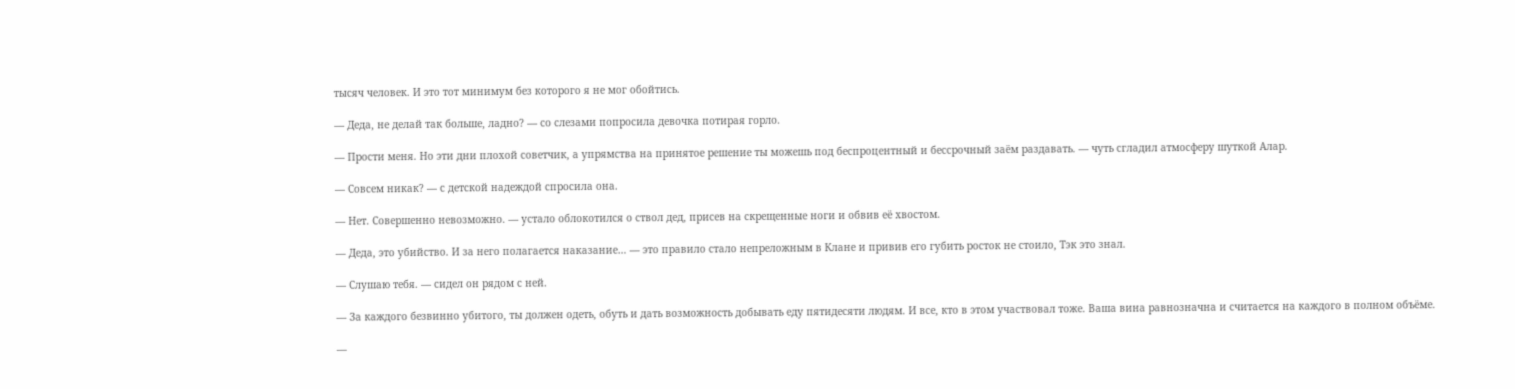тысяч человек. И это тот минимум без которого я не мог обойтись.

— Деда, не делай так больше, ладно? — со слезами попросила девочка потирая горло.

— Прости меня. Но эти дни плохой советчик, а упрямства на принятое решение ты можешь под беспроцентный и бессрочный заём раздавать. — чуть сгладил атмосферу шуткой Алар.

— Совсем никак? — с детской надеждой спросила она.

— Нет. Совершенно невозможно. — устало облокотился о ствол дед, присев на скрещенные ноги и обвив её хвостом.

— Деда, это убийство. И за него полагается наказание… — это правило стало непреложным в Клане и привив его губить росток не стоило, Тэк это знал.

— Слушаю тебя. — сидел он рядом с ней.

— За каждого безвинно убитого, ты должен одеть, обуть и дать возможность добывать еду пятидесяти людям. И все, кто в этом участвовал тоже. Ваша вина равнозначна и считается на каждого в полном объёме.

—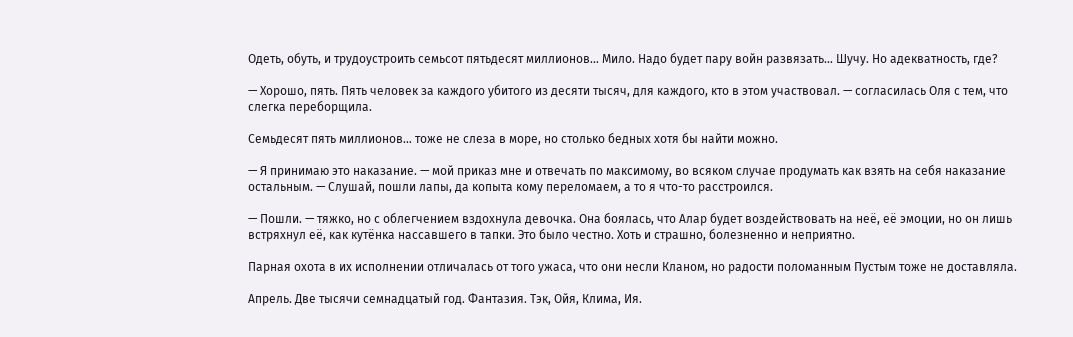Одеть, обуть, и трудоустроить семьсот пятьдесят миллионов… Мило. Надо будет пару войн развязать… Шучу. Но адекватность, где?

— Хорошо, пять. Пять человек за каждого убитого из десяти тысяч, для каждого, кто в этом участвовал. — согласилась Оля с тем, что слегка переборщила.

Семьдесят пять миллионов… тоже не слеза в море, но столько бедных хотя бы найти можно.

— Я принимаю это наказание. — мой приказ мне и отвечать по максимому, во всяком случае продумать как взять на себя наказание остальным. — Слушай, пошли лапы, да копыта кому переломаем, а то я что-то расстроился.

— Пошли. — тяжко, но с облегчением вздохнула девочка. Она боялась, что Алар будет воздействовать на неё, её эмоции, но он лишь встряхнул её, как кутёнка нассавшего в тапки. Это было честно. Хоть и страшно, болезненно и неприятно.

Парная охота в их исполнении отличалась от того ужаса, что они несли Кланом, но радости поломанным Пустым тоже не доставляла.

Апрель. Две тысячи семнадцатый год. Фантазия. Тэк, Ойя, Клима, Ия.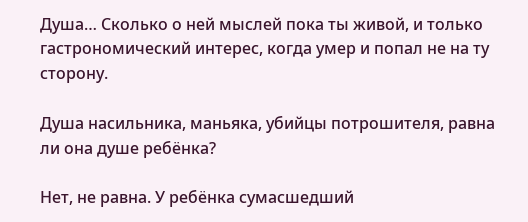Душа… Сколько о ней мыслей пока ты живой, и только гастрономический интерес, когда умер и попал не на ту сторону.

Душа насильника, маньяка, убийцы потрошителя, равна ли она душе ребёнка?

Нет, не равна. У ребёнка сумасшедший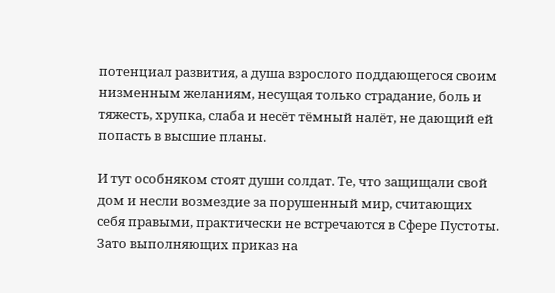потенциал развития, а душа взрослого поддающегося своим низменным желаниям, несущая только страдание, боль и тяжесть, хрупка, слаба и несёт тёмный налёт, не дающий ей попасть в высшие планы.

И тут особняком стоят души солдат. Те, что защищали свой дом и несли возмездие за порушенный мир, считающих себя правыми, практически не встречаются в Сфере Пустоты. Зато выполняющих приказ на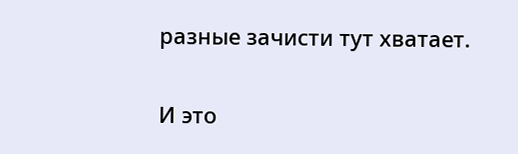разные зачисти тут хватает.

И это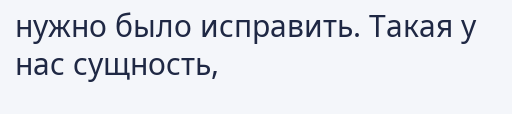нужно было исправить. Такая у нас сущность,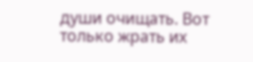души очищать. Вот только жрать их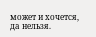может и хочется, да нельзя.